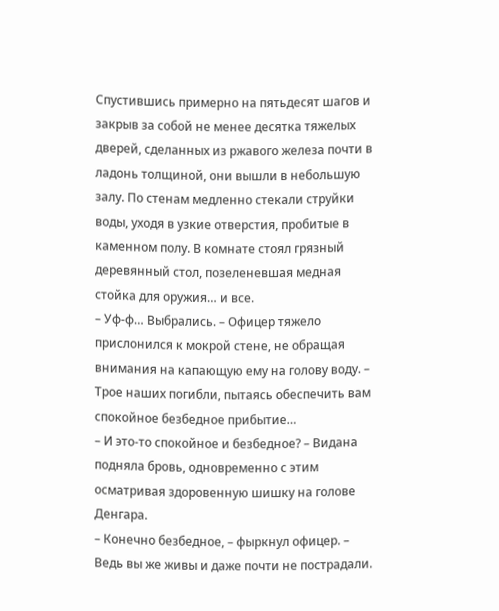Спустившись примерно на пятьдесят шагов и закрыв за собой не менее десятка тяжелых дверей, сделанных из ржавого железа почти в ладонь толщиной, они вышли в небольшую залу. По стенам медленно стекали струйки воды, уходя в узкие отверстия, пробитые в каменном полу. В комнате стоял грязный деревянный стол, позеленевшая медная стойка для оружия… и все.
– Уф-ф… Выбрались. – Офицер тяжело прислонился к мокрой стене, не обращая внимания на капающую ему на голову воду. – Трое наших погибли, пытаясь обеспечить вам спокойное безбедное прибытие…
– И это-то спокойное и безбедное? – Видана подняла бровь, одновременно с этим осматривая здоровенную шишку на голове Денгара.
– Конечно безбедное, – фыркнул офицер. – Ведь вы же живы и даже почти не пострадали.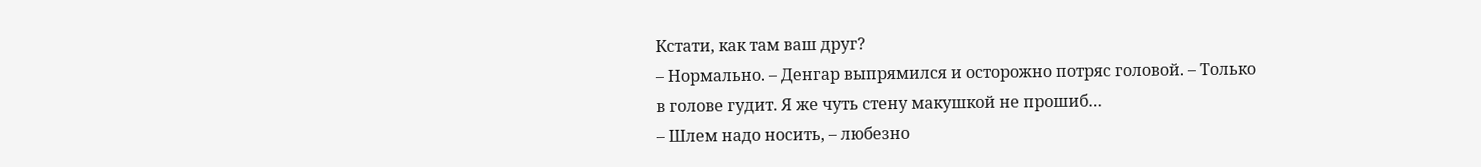Кстати, как там ваш друг?
– Нормально. – Денгар выпрямился и осторожно потряс головой. – Только в голове гудит. Я же чуть стену макушкой не прошиб…
– Шлем надо носить, – любезно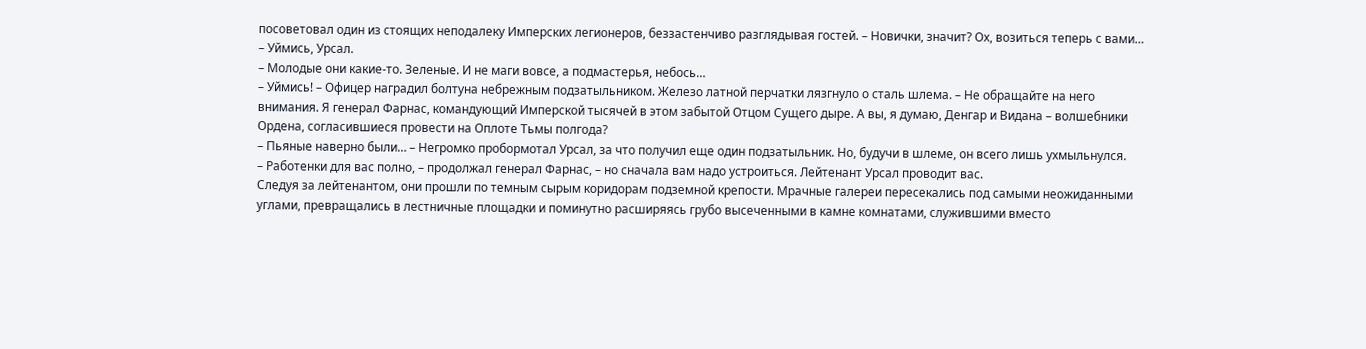посоветовал один из стоящих неподалеку Имперских легионеров, беззастенчиво разглядывая гостей. – Новички, значит? Ох, возиться теперь с вами…
– Уймись, Урсал.
– Молодые они какие-то. Зеленые. И не маги вовсе, а подмастерья, небось…
– Уймись! – Офицер наградил болтуна небрежным подзатыльником. Железо латной перчатки лязгнуло о сталь шлема. – Не обращайте на него внимания. Я генерал Фарнас, командующий Имперской тысячей в этом забытой Отцом Сущего дыре. А вы, я думаю, Денгар и Видана – волшебники Ордена, согласившиеся провести на Оплоте Тьмы полгода?
– Пьяные наверно были… – Негромко пробормотал Урсал, за что получил еще один подзатыльник. Но, будучи в шлеме, он всего лишь ухмыльнулся.
– Работенки для вас полно, – продолжал генерал Фарнас, – но сначала вам надо устроиться. Лейтенант Урсал проводит вас.
Следуя за лейтенантом, они прошли по темным сырым коридорам подземной крепости. Мрачные галереи пересекались под самыми неожиданными углами, превращались в лестничные площадки и поминутно расширяясь грубо высеченными в камне комнатами, служившими вместо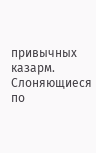привычных казарм. Слоняющиеся по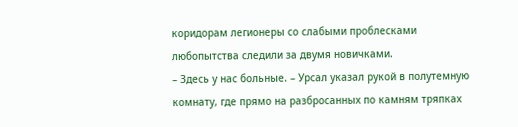коридорам легионеры со слабыми проблесками любопытства следили за двумя новичками.
– Здесь у нас больные. – Урсал указал рукой в полутемную комнату, где прямо на разбросанных по камням тряпках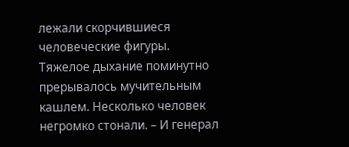лежали скорчившиеся человеческие фигуры. Тяжелое дыхание поминутно прерывалось мучительным кашлем. Несколько человек негромко стонали. – И генерал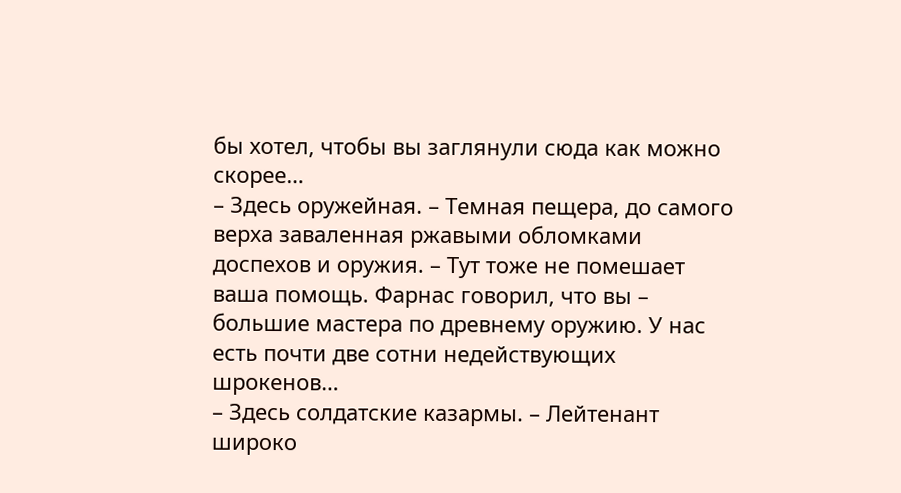бы хотел, чтобы вы заглянули сюда как можно скорее…
– Здесь оружейная. – Темная пещера, до самого верха заваленная ржавыми обломками доспехов и оружия. – Тут тоже не помешает ваша помощь. Фарнас говорил, что вы – большие мастера по древнему оружию. У нас есть почти две сотни недействующих шрокенов…
– Здесь солдатские казармы. – Лейтенант широко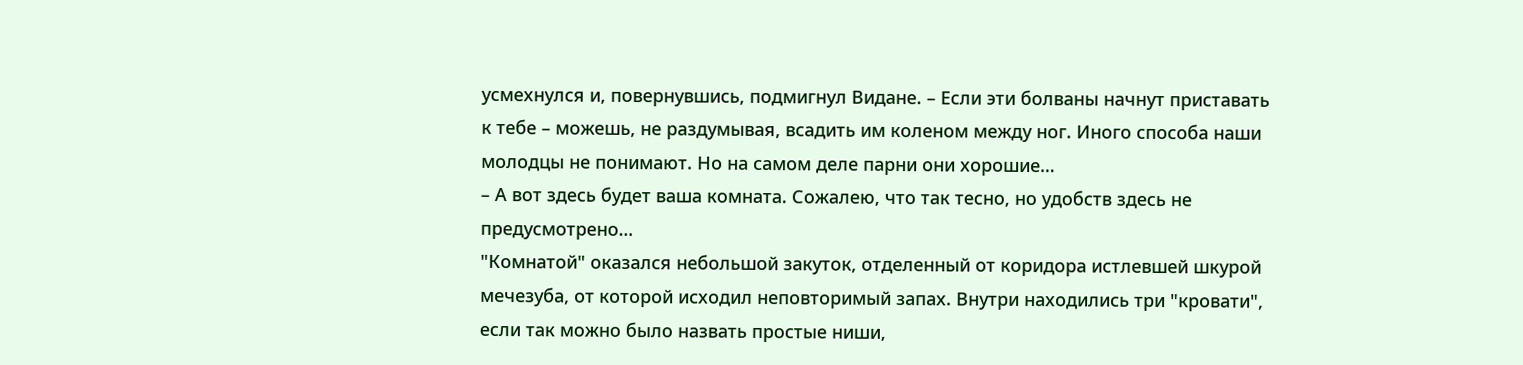усмехнулся и, повернувшись, подмигнул Видане. – Если эти болваны начнут приставать к тебе – можешь, не раздумывая, всадить им коленом между ног. Иного способа наши молодцы не понимают. Но на самом деле парни они хорошие…
– А вот здесь будет ваша комната. Сожалею, что так тесно, но удобств здесь не предусмотрено…
"Комнатой" оказался небольшой закуток, отделенный от коридора истлевшей шкурой мечезуба, от которой исходил неповторимый запах. Внутри находились три "кровати", если так можно было назвать простые ниши,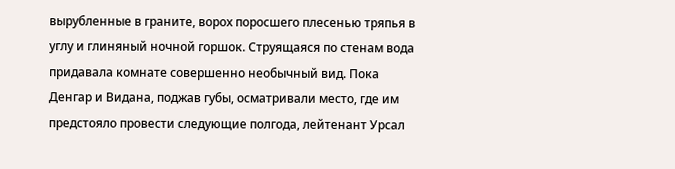вырубленные в граните, ворох поросшего плесенью тряпья в углу и глиняный ночной горшок. Струящаяся по стенам вода придавала комнате совершенно необычный вид. Пока Денгар и Видана, поджав губы, осматривали место, где им предстояло провести следующие полгода, лейтенант Урсал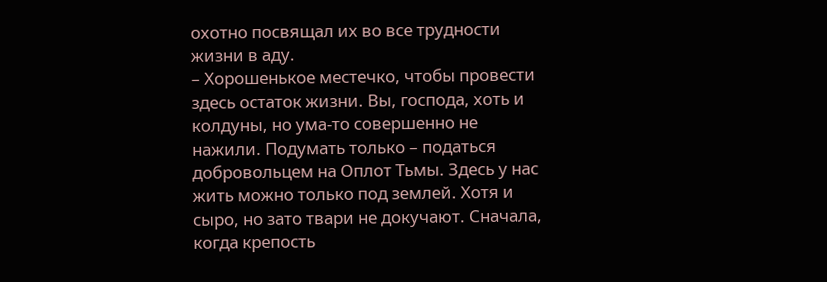охотно посвящал их во все трудности жизни в аду.
– Хорошенькое местечко, чтобы провести здесь остаток жизни. Вы, господа, хоть и колдуны, но ума-то совершенно не нажили. Подумать только – податься добровольцем на Оплот Тьмы. Здесь у нас жить можно только под землей. Хотя и сыро, но зато твари не докучают. Сначала, когда крепость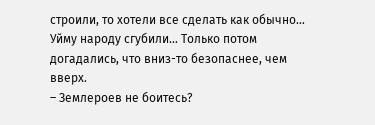строили, то хотели все сделать как обычно… Уйму народу сгубили… Только потом догадались, что вниз-то безопаснее, чем вверх.
– Землероев не боитесь?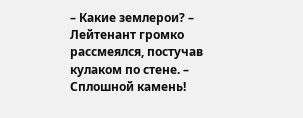– Какие землерои? – Лейтенант громко рассмеялся, постучав кулаком по стене. – Сплошной камень!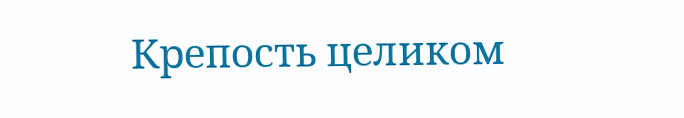Крепость целиком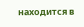находится в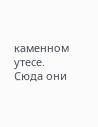каменном утесе. Сюда они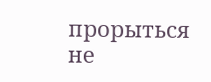прорыться не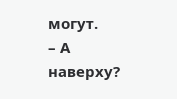могут.
– А наверху?